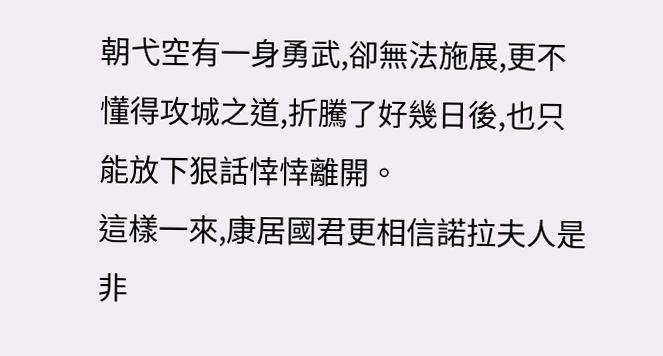朝弋空有一身勇武,卻無法施展,更不懂得攻城之道,折騰了好幾日後,也只能放下狠話悻悻離開。
這樣一來,康居國君更相信諾拉夫人是非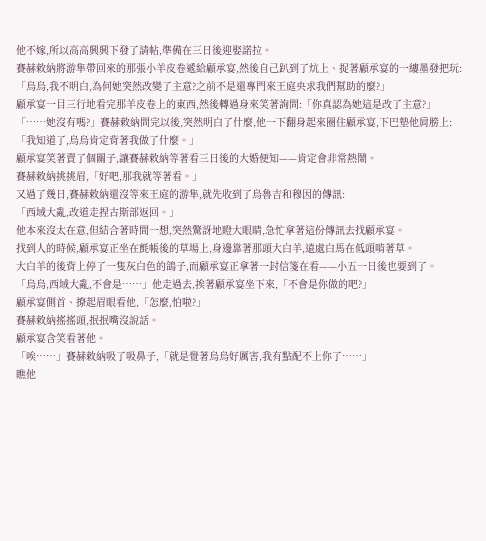他不嫁,所以高高興興下發了請帖,準備在三日後迎娶諾拉。
賽赫敕納將游隼帶回來的那張小羊皮卷遞給顧承宴,然後自己趴到了炕上、捉著顧承宴的一縷墨發把玩:
「烏烏,我不明白,為何她突然改變了主意?之前不是還專門來王庭央求我們幫助的麼?」
顧承宴一目三行地看完那羊皮卷上的東西,然後轉過身來笑著詢問:「你真認為她這是改了主意?」
「……她沒有嗎?」賽赫敕納問完以後,突然明白了什麼,他一下翻身起來圈住顧承宴,下巴墊他肩膀上:
「我知道了,烏烏肯定背著我做了什麼。」
顧承宴笑著賣了個關子,讓賽赫敕納等著看三日後的大婚便知——肯定會非常熱鬧。
賽赫敕納挑挑眉,「好吧,那我就等著看。」
又過了幾日,賽赫敕納還沒等來王庭的游隼,就先收到了烏魯吉和穆因的傳訊:
「西域大亂,改道走捏古斯部返回。」
他本來沒太在意,但結合著時間一想,突然驚訝地瞪大眼睛,急忙拿著這份傳訊去找顧承宴。
找到人的時候,顧承宴正坐在氈帳後的草場上,身邊靠著那頭大白羊,遠處白馬在低頭啃著草。
大白羊的後背上停了一隻灰白色的鴿子,而顧承宴正拿著一封信箋在看——小五一日後也要到了。
「烏烏,西域大亂,不會是……」他走過去,挨著顧承宴坐下來,「不會是你做的吧?」
顧承宴側首、撩起眉眼看他,「怎麼,怕啦?」
賽赫敕納搖搖頭,抿抿嘴沒說話。
顧承宴含笑看著他。
「唉……」賽赫敕納吸了吸鼻子,「就是覺著烏烏好厲害,我有點配不上你了……」
瞧他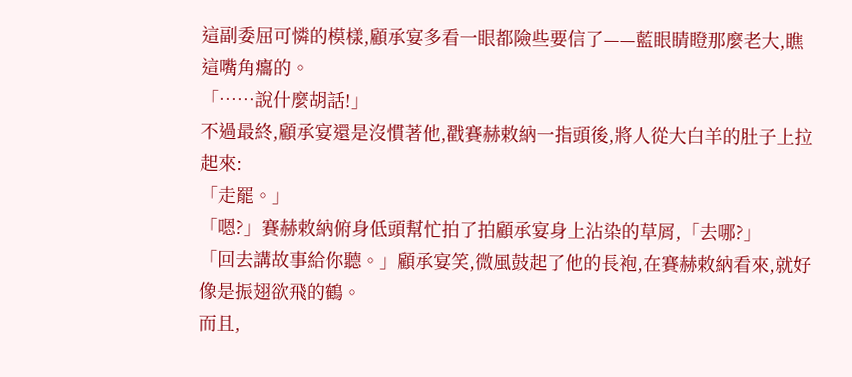這副委屈可憐的模樣,顧承宴多看一眼都險些要信了——藍眼睛瞪那麼老大,瞧這嘴角癟的。
「……說什麼胡話!」
不過最終,顧承宴還是沒慣著他,戳賽赫敕納一指頭後,將人從大白羊的肚子上拉起來:
「走罷。」
「嗯?」賽赫敕納俯身低頭幫忙拍了拍顧承宴身上沾染的草屑,「去哪?」
「回去講故事給你聽。」顧承宴笑,微風鼓起了他的長袍,在賽赫敕納看來,就好像是振翅欲飛的鶴。
而且,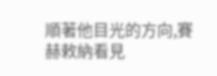順著他目光的方向,賽赫敕納看見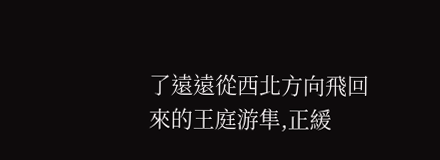了遠遠從西北方向飛回來的王庭游隼,正緩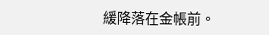緩降落在金帳前。